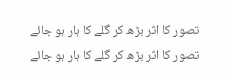تصور کا اثر بڑھ کر گلے کا ہار ہو جائے
تصور کا اثر بڑھ کر گلے کا ہار ہو جائے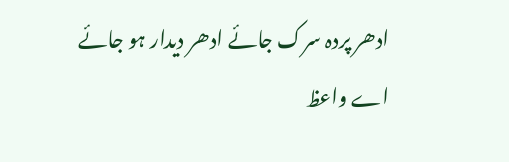ادھر پردہ سرک جائے ادھر دیدار ہو جائے
اے واعظ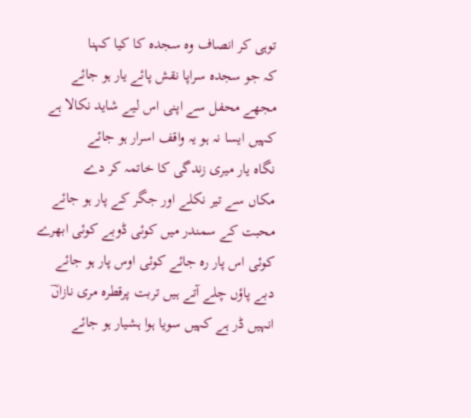توہی کر انصاف وہ سجدہ کا کیا کہنا
کہ جو سجدہ سراپا نقش پائے یار ہو جائے
مجھے محفل سے اپنی اس لیے شاید نکالا ہے
کہیں ایسا نہ ہو یہ واقف اسرار ہو جائے
نگاہ یار میری زندگی کا خاتمہ کر دے
مکاں سے تیر نکلے اور جگر کے پار ہو جائے
محبت کے سمندر میں کوئی ڈوبے کوئی ابھرے
کوئی اس پار رہ جائے کوئی اوس پار ہو جائے
دبے پاؤں چلے آتے ہیں تربت پرقطرہ مری نازاںؔ
انہیں ڈر ہے کہیں سویا ہوا ہشیار ہو جائے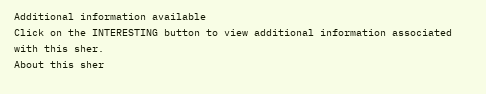Additional information available
Click on the INTERESTING button to view additional information associated with this sher.
About this sher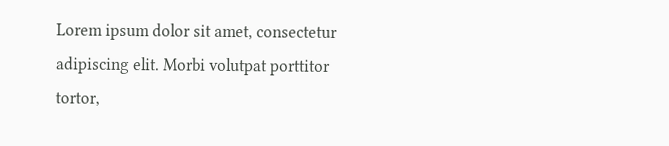Lorem ipsum dolor sit amet, consectetur adipiscing elit. Morbi volutpat porttitor tortor,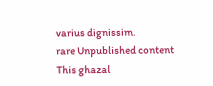varius dignissim.
rare Unpublished content
This ghazal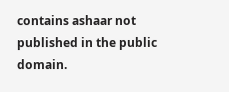contains ashaar not published in the public domain.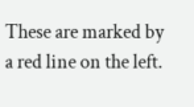These are marked by a red line on the left.